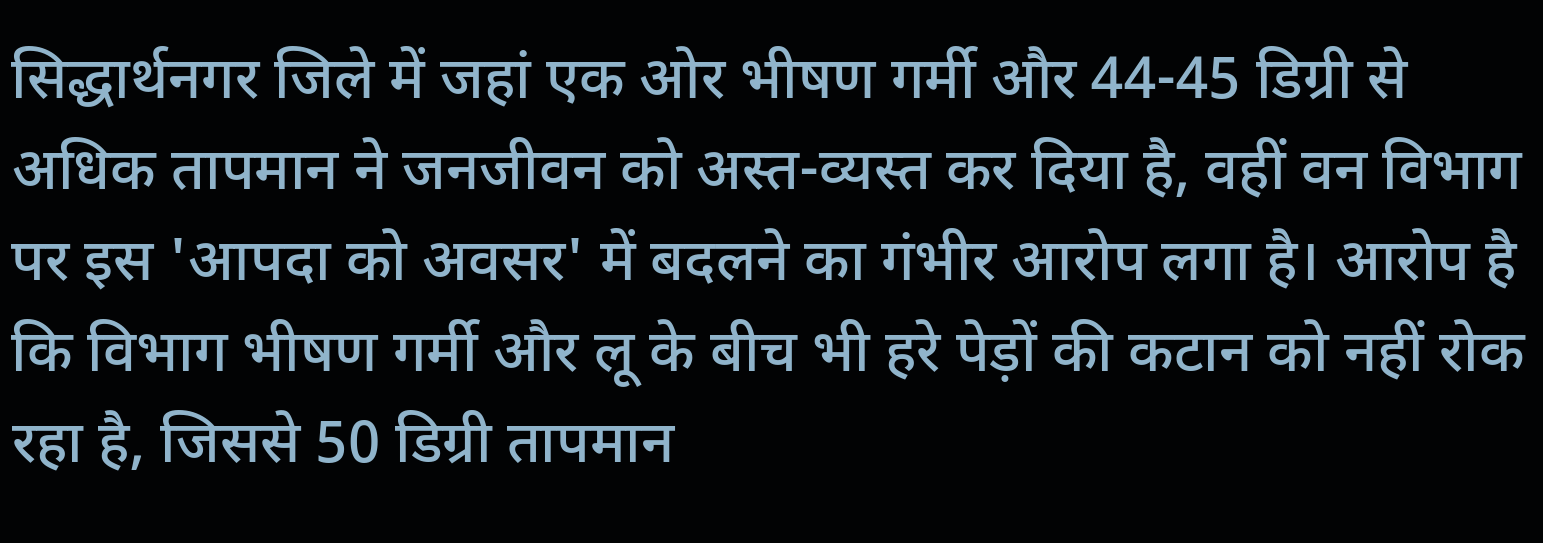सिद्धार्थनगर जिले में जहां एक ओर भीषण गर्मी और 44-45 डिग्री से अधिक तापमान ने जनजीवन को अस्त-व्यस्त कर दिया है, वहीं वन विभाग पर इस 'आपदा को अवसर' में बदलने का गंभीर आरोप लगा है। आरोप है कि विभाग भीषण गर्मी और लू के बीच भी हरे पेड़ों की कटान को नहीं रोक रहा है, जिससे 50 डिग्री तापमान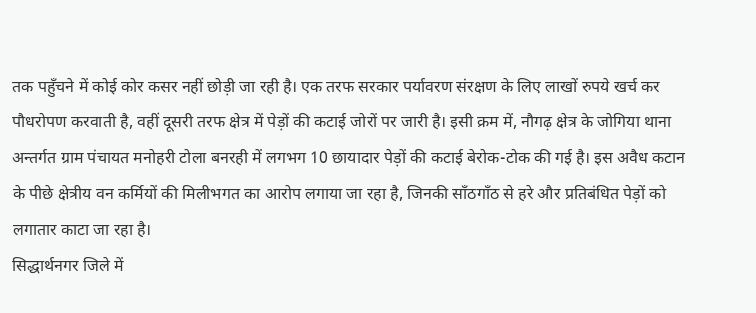तक पहुँचने में कोई कोर कसर नहीं छोड़ी जा रही है। एक तरफ सरकार पर्यावरण संरक्षण के लिए लाखों रुपये खर्च कर पौधरोपण करवाती है, वहीं दूसरी तरफ क्षेत्र में पेड़ों की कटाई जोरों पर जारी है। इसी क्रम में, नौगढ़ क्षेत्र के जोगिया थाना अन्तर्गत ग्राम पंचायत मनोहरी टोला बनरही में लगभग 10 छायादार पेड़ों की कटाई बेरोक-टोक की गई है। इस अवैध कटान के पीछे क्षेत्रीय वन कर्मियों की मिलीभगत का आरोप लगाया जा रहा है, जिनकी साँठगाँठ से हरे और प्रतिबंधित पेड़ों को लगातार काटा जा रहा है।
सिद्धार्थनगर जिले में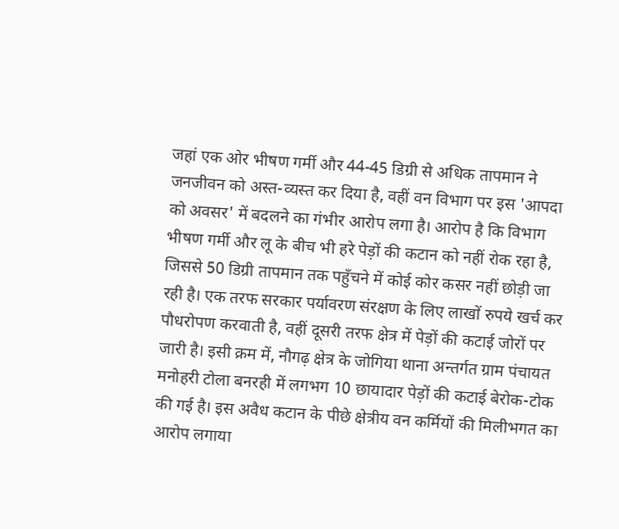जहां एक ओर भीषण गर्मी और 44-45 डिग्री से अधिक तापमान ने जनजीवन को अस्त-व्यस्त कर दिया है, वहीं वन विभाग पर इस 'आपदा को अवसर' में बदलने का गंभीर आरोप लगा है। आरोप है कि विभाग भीषण गर्मी और लू के बीच भी हरे पेड़ों की कटान को नहीं रोक रहा है, जिससे 50 डिग्री तापमान तक पहुँचने में कोई कोर कसर नहीं छोड़ी जा रही है। एक तरफ सरकार पर्यावरण संरक्षण के लिए लाखों रुपये खर्च कर पौधरोपण करवाती है, वहीं दूसरी तरफ क्षेत्र में पेड़ों की कटाई जोरों पर जारी है। इसी क्रम में, नौगढ़ क्षेत्र के जोगिया थाना अन्तर्गत ग्राम पंचायत मनोहरी टोला बनरही में लगभग 10 छायादार पेड़ों की कटाई बेरोक-टोक की गई है। इस अवैध कटान के पीछे क्षेत्रीय वन कर्मियों की मिलीभगत का आरोप लगाया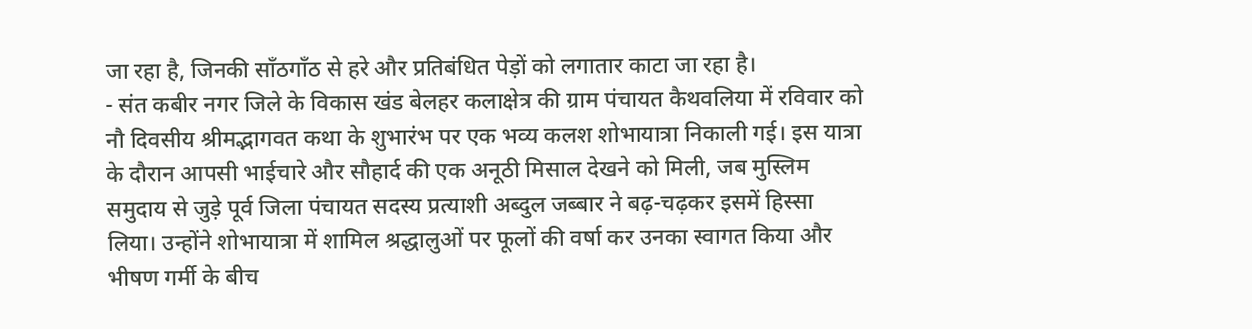जा रहा है, जिनकी साँठगाँठ से हरे और प्रतिबंधित पेड़ों को लगातार काटा जा रहा है।
- संत कबीर नगर जिले के विकास खंड बेलहर कलाक्षेत्र की ग्राम पंचायत कैथवलिया में रविवार को नौ दिवसीय श्रीमद्भागवत कथा के शुभारंभ पर एक भव्य कलश शोभायात्रा निकाली गई। इस यात्रा के दौरान आपसी भाईचारे और सौहार्द की एक अनूठी मिसाल देखने को मिली, जब मुस्लिम समुदाय से जुड़े पूर्व जिला पंचायत सदस्य प्रत्याशी अब्दुल जब्बार ने बढ़-चढ़कर इसमें हिस्सा लिया। उन्होंने शोभायात्रा में शामिल श्रद्धालुओं पर फूलों की वर्षा कर उनका स्वागत किया और भीषण गर्मी के बीच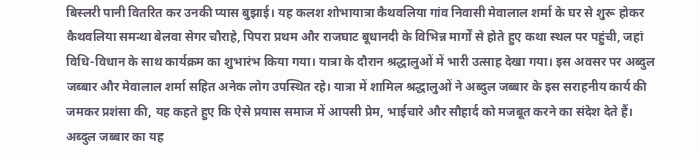बिस्लरी पानी वितरित कर उनकी प्यास बुझाई। यह कलश शोभायात्रा कैथवलिया गांव निवासी मेवालाल शर्मा के घर से शुरू होकर कैथवलिया समन्था बेलवा सेगर चौराहे, पिपरा प्रथम और राजघाट बूधानदी के विभिन्न मार्गों से होते हुए कथा स्थल पर पहुंची, जहां विधि-विधान के साथ कार्यक्रम का शुभारंभ किया गया। यात्रा के दौरान श्रद्धालुओं में भारी उत्साह देखा गया। इस अवसर पर अब्दुल जब्बार और मेवालाल शर्मा सहित अनेक लोग उपस्थित रहे। यात्रा में शामिल श्रद्धालुओं ने अब्दुल जब्बार के इस सराहनीय कार्य की जमकर प्रशंसा की, यह कहते हुए कि ऐसे प्रयास समाज में आपसी प्रेम, भाईचारे और सौहार्द को मजबूत करने का संदेश देते हैं। अब्दुल जब्बार का यह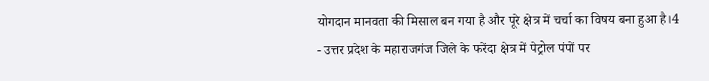योगदान मानवता की मिसाल बन गया है और पूरे क्षेत्र में चर्चा का विषय बना हुआ है।4
- उत्तर प्रदेश के महाराजगंज जिले के फरेंदा क्षेत्र में पेट्रोल पंपों पर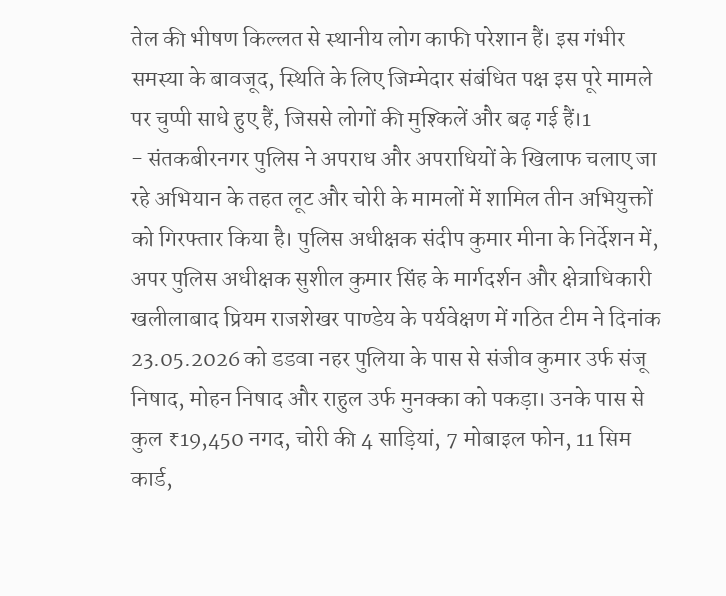तेल की भीषण किल्लत से स्थानीय लोग काफी परेशान हैं। इस गंभीर समस्या के बावजूद, स्थिति के लिए जिम्मेदार संबंधित पक्ष इस पूरे मामले पर चुप्पी साधे हुए हैं, जिससे लोगों की मुश्किलें और बढ़ गई हैं।1
- संतकबीरनगर पुलिस ने अपराध और अपराधियों के खिलाफ चलाए जा रहे अभियान के तहत लूट और चोरी के मामलों में शामिल तीन अभियुक्तों को गिरफ्तार किया है। पुलिस अधीक्षक संदीप कुमार मीना के निर्देशन में, अपर पुलिस अधीक्षक सुशील कुमार सिंह के मार्गदर्शन और क्षेत्राधिकारी खलीलाबाद प्रियम राजशेखर पाण्डेय के पर्यवेक्षण में गठित टीम ने दिनांक 23.05.2026 को डडवा नहर पुलिया के पास से संजीव कुमार उर्फ संजू निषाद, मोहन निषाद और राहुल उर्फ मुनक्का को पकड़ा। उनके पास से कुल ₹19,450 नगद, चोरी की 4 साड़ियां, 7 मोबाइल फोन, 11 सिम कार्ड,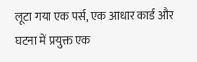लूटा गया एक पर्स, एक आधार कार्ड और घटना में प्रयुक्त एक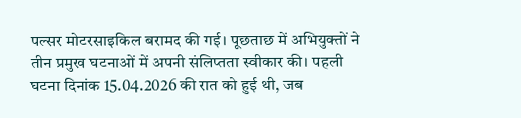पल्सर मोटरसाइकिल बरामद की गई। पूछताछ में अभियुक्तों ने तीन प्रमुख घटनाओं में अपनी संलिप्तता स्वीकार की। पहली घटना दिनांक 15.04.2026 की रात को हुई थी, जब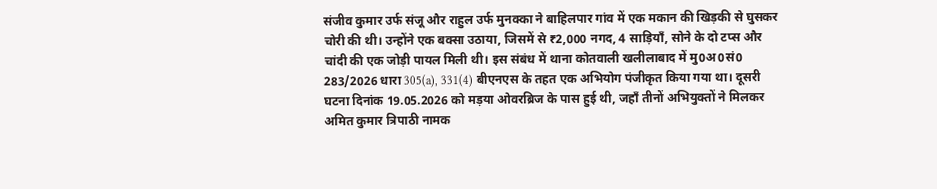संजीव कुमार उर्फ संजू और राहुल उर्फ मुनक्का ने बाहिलपार गांव में एक मकान की खिड़की से घुसकर चोरी की थी। उन्होंने एक बक्सा उठाया, जिसमें से ₹2,000 नगद, 4 साड़ियाँ, सोने के दो टप्स और चांदी की एक जोड़ी पायल मिली थी। इस संबंध में थाना कोतवाली खलीलाबाद में मु0अ0सं0 283/2026 धारा 305(a), 331(4) बीएनएस के तहत एक अभियोग पंजीकृत किया गया था। दूसरी घटना दिनांक 19.05.2026 को मड़या ओवरब्रिज के पास हुई थी, जहाँ तीनों अभियुक्तों ने मिलकर अमित कुमार त्रिपाठी नामक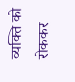व्यक्ति को रोककर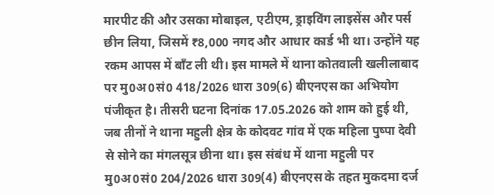मारपीट की और उसका मोबाइल, एटीएम, ड्राइविंग लाइसेंस और पर्स छीन लिया, जिसमें ₹8,000 नगद और आधार कार्ड भी था। उन्होंने यह रकम आपस में बाँट ली थी। इस मामले में थाना कोतवाली खलीलाबाद पर मु0अ0सं0 418/2026 धारा 309(6) बीएनएस का अभियोग पंजीकृत है। तीसरी घटना दिनांक 17.05.2026 को शाम को हुई थी, जब तीनों ने थाना महुली क्षेत्र के कोदवट गांव में एक महिला पुष्पा देवी से सोने का मंगलसूत्र छीना था। इस संबंध में थाना महुली पर मु0अ0सं0 204/2026 धारा 309(4) बीएनएस के तहत मुकदमा दर्ज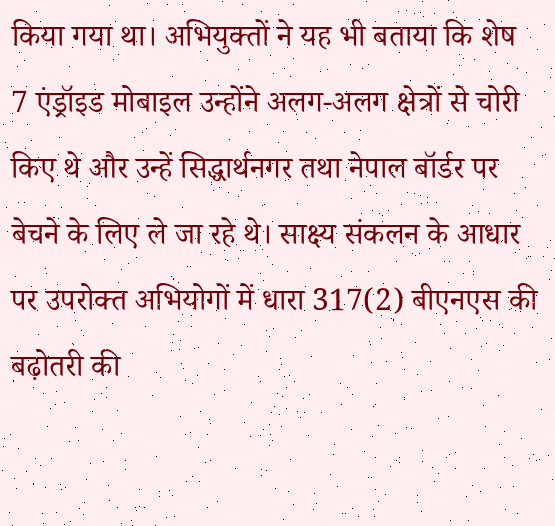किया गया था। अभियुक्तों ने यह भी बताया कि शेष 7 एंड्रॉइड मोबाइल उन्होंने अलग-अलग क्षेत्रों से चोरी किए थे और उन्हें सिद्धार्थनगर तथा नेपाल बॉर्डर पर बेचने के लिए ले जा रहे थे। साक्ष्य संकलन के आधार पर उपरोक्त अभियोगों में धारा 317(2) बीएनएस की बढ़ोतरी की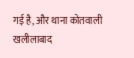गई है, और थाना कोतवाली खलीलाबाद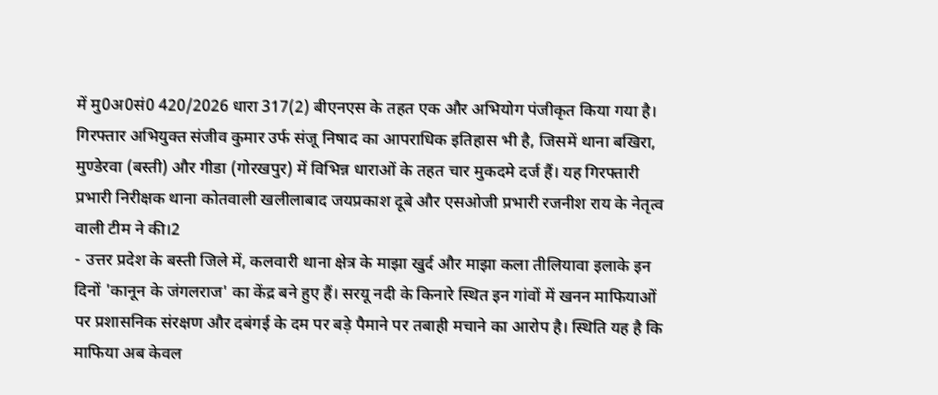में मु0अ0सं0 420/2026 धारा 317(2) बीएनएस के तहत एक और अभियोग पंजीकृत किया गया है। गिरफ्तार अभियुक्त संजीव कुमार उर्फ संजू निषाद का आपराधिक इतिहास भी है, जिसमें थाना बखिरा, मुण्डेरवा (बस्ती) और गीडा (गोरखपुर) में विभिन्न धाराओं के तहत चार मुकदमे दर्ज हैं। यह गिरफ्तारी प्रभारी निरीक्षक थाना कोतवाली खलीलाबाद जयप्रकाश दूबे और एसओजी प्रभारी रजनीश राय के नेतृत्व वाली टीम ने की।2
- उत्तर प्रदेश के बस्ती जिले में, कलवारी थाना क्षेत्र के माझा खुर्द और माझा कला तीलियावा इलाके इन दिनों 'कानून के जंगलराज' का केंद्र बने हुए हैं। सरयू नदी के किनारे स्थित इन गांवों में खनन माफियाओं पर प्रशासनिक संरक्षण और दबंगई के दम पर बड़े पैमाने पर तबाही मचाने का आरोप है। स्थिति यह है कि माफिया अब केवल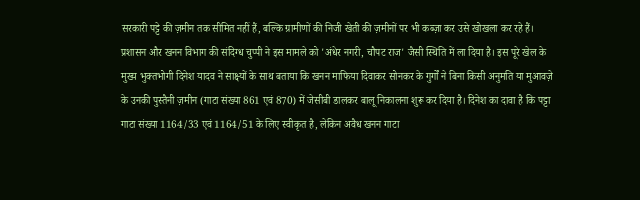सरकारी पट्टे की ज़मीन तक सीमित नहीं हैं, बल्कि ग्रामीणों की निजी खेती की ज़मीनों पर भी कब्ज़ा कर उसे खोखला कर रहे हैं। प्रशासन और खनन विभाग की संदिग्ध चुप्पी ने इस मामले को 'अंधेर नगरी, चौपट राज' जैसी स्थिति में ला दिया है। इस पूरे खेल के मुख्य भुक्तभोगी दिनेश यादव ने साक्ष्यों के साथ बताया कि खनन माफिया दिवाकर सोनकर के गुर्गों ने बिना किसी अनुमति या मुआवज़े के उनकी पुस्तैनी ज़मीन (गाटा संख्या 861 एवं 870) में जेसीबी डालकर बालू निकालना शुरू कर दिया है। दिनेश का दावा है कि पट्टा गाटा संख्या 1164/33 एवं 1164/51 के लिए स्वीकृत है, लेकिन अवैध खनन गाटा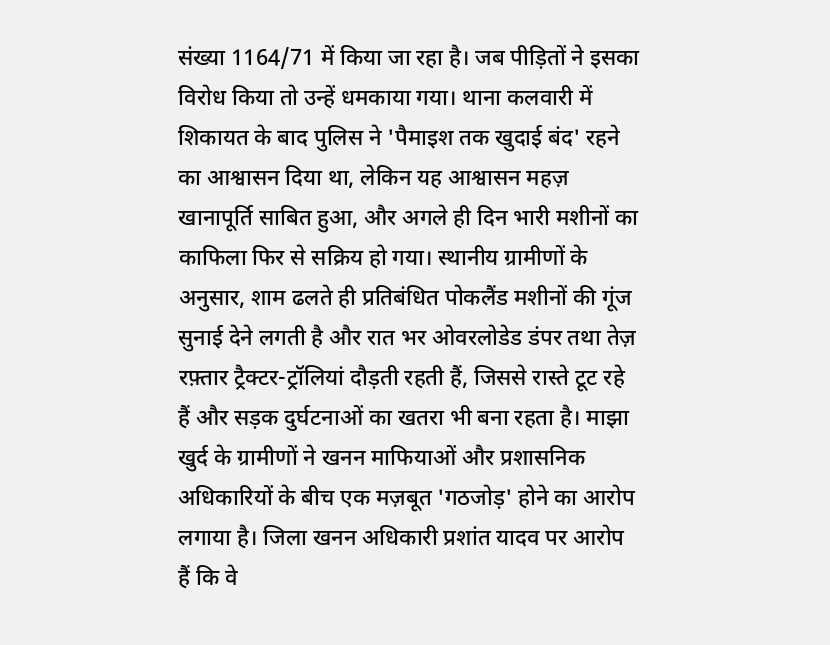संख्या 1164/71 में किया जा रहा है। जब पीड़ितों ने इसका विरोध किया तो उन्हें धमकाया गया। थाना कलवारी में शिकायत के बाद पुलिस ने 'पैमाइश तक खुदाई बंद' रहने का आश्वासन दिया था, लेकिन यह आश्वासन महज़ खानापूर्ति साबित हुआ, और अगले ही दिन भारी मशीनों का काफिला फिर से सक्रिय हो गया। स्थानीय ग्रामीणों के अनुसार, शाम ढलते ही प्रतिबंधित पोकलैंड मशीनों की गूंज सुनाई देने लगती है और रात भर ओवरलोडेड डंपर तथा तेज़ रफ़्तार ट्रैक्टर-ट्रॉलियां दौड़ती रहती हैं, जिससे रास्ते टूट रहे हैं और सड़क दुर्घटनाओं का खतरा भी बना रहता है। माझा खुर्द के ग्रामीणों ने खनन माफियाओं और प्रशासनिक अधिकारियों के बीच एक मज़बूत 'गठजोड़' होने का आरोप लगाया है। जिला खनन अधिकारी प्रशांत यादव पर आरोप हैं कि वे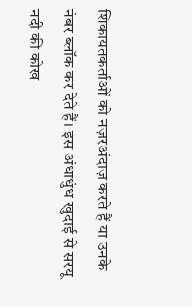शिकायतकर्ताओं को नज़रअंदाज़ करते हैं या उनके नंबर ब्लॉक कर देते हैं। इस अंधाधुंध खुदाई से सरयू नदी की कोख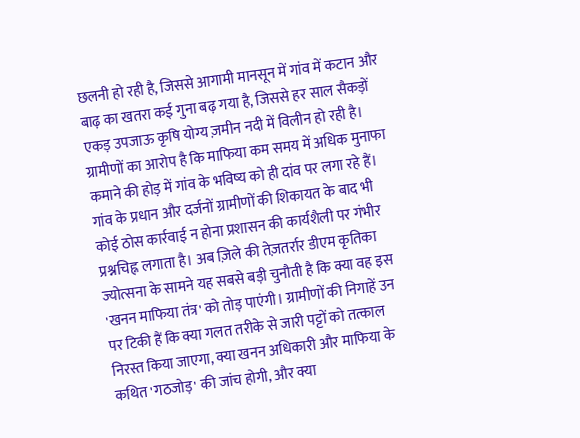छलनी हो रही है, जिससे आगामी मानसून में गांव में कटान और बाढ़ का खतरा कई गुना बढ़ गया है, जिससे हर साल सैकड़ों एकड़ उपजाऊ कृषि योग्य ज़मीन नदी में विलीन हो रही है। ग्रामीणों का आरोप है कि माफिया कम समय में अधिक मुनाफा कमाने की होड़ में गांव के भविष्य को ही दांव पर लगा रहे हैं। गांव के प्रधान और दर्जनों ग्रामीणों की शिकायत के बाद भी कोई ठोस कार्रवाई न होना प्रशासन की कार्यशैली पर गंभीर प्रश्नचिह्न लगाता है। अब ज़िले की तेज़तर्रार डीएम कृतिका ज्योत्सना के सामने यह सबसे बड़ी चुनौती है कि क्या वह इस 'खनन माफिया तंत्र' को तोड़ पाएंगी। ग्रामीणों की निगाहें उन पर टिकी हैं कि क्या गलत तरीके से जारी पट्टों को तत्काल निरस्त किया जाएगा, क्या खनन अधिकारी और माफिया के कथित 'गठजोड़' की जांच होगी, और क्या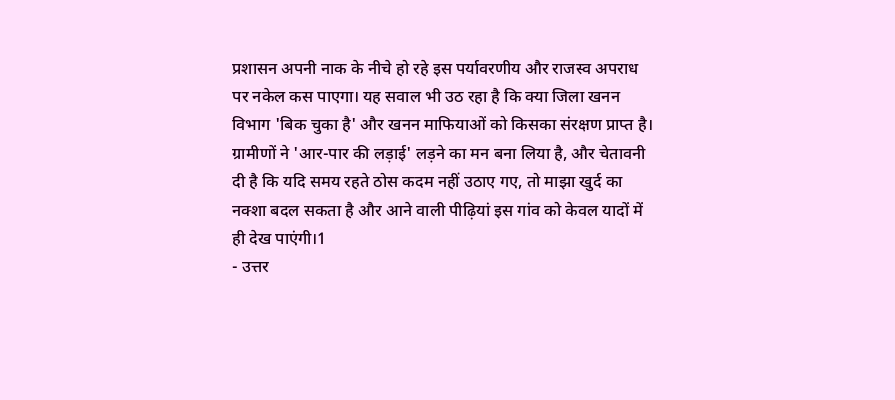प्रशासन अपनी नाक के नीचे हो रहे इस पर्यावरणीय और राजस्व अपराध पर नकेल कस पाएगा। यह सवाल भी उठ रहा है कि क्या जिला खनन विभाग 'बिक चुका है' और खनन माफियाओं को किसका संरक्षण प्राप्त है। ग्रामीणों ने 'आर-पार की लड़ाई' लड़ने का मन बना लिया है, और चेतावनी दी है कि यदि समय रहते ठोस कदम नहीं उठाए गए, तो माझा खुर्द का नक्शा बदल सकता है और आने वाली पीढ़ियां इस गांव को केवल यादों में ही देख पाएंगी।1
- उत्तर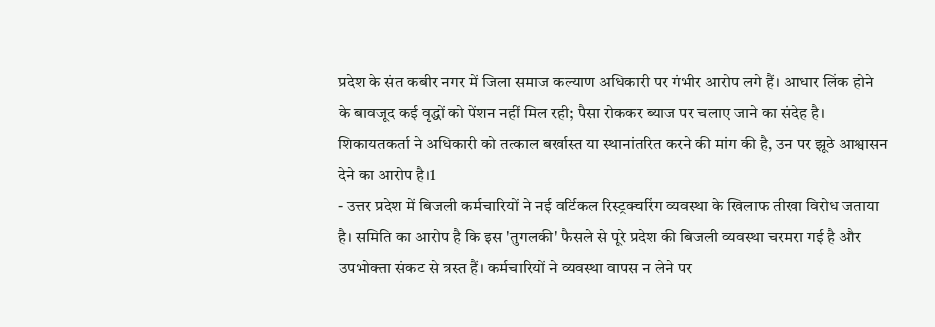प्रदेश के संत कबीर नगर में जिला समाज कल्याण अधिकारी पर गंभीर आरोप लगे हैं। आधार लिंक होने के बावजूद कई वृद्धों को पेंशन नहीं मिल रही; पैसा रोककर ब्याज पर चलाए जाने का संदेह है। शिकायतकर्ता ने अधिकारी को तत्काल बर्खास्त या स्थानांतरित करने की मांग की है, उन पर झूठे आश्वासन देने का आरोप है।1
- उत्तर प्रदेश में बिजली कर्मचारियों ने नई वर्टिकल रिस्ट्रक्चरिंग व्यवस्था के खिलाफ तीखा विरोध जताया है। समिति का आरोप है कि इस 'तुगलकी' फैसले से पूरे प्रदेश की बिजली व्यवस्था चरमरा गई है और उपभोक्ता संकट से त्रस्त हैं। कर्मचारियों ने व्यवस्था वापस न लेने पर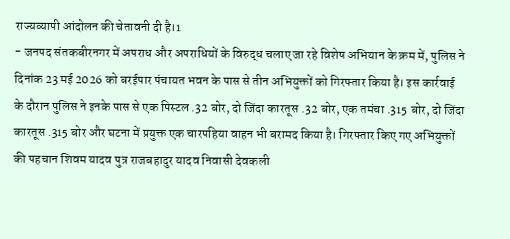राज्यव्यापी आंदोलन की चेतावनी दी है।1
- जनपद संतकबीरनगर में अपराध और अपराधियों के विरुद्ध चलाए जा रहे विशेष अभियान के क्रम में, पुलिस ने दिनांक 23 मई 2026 को बरईपार पंचायत भवन के पास से तीन अभियुक्तों को गिरफ्तार किया है। इस कार्रवाई के दौरान पुलिस ने इनके पास से एक पिस्टल .32 बोर, दो जिंदा कारतूस .32 बोर, एक तमंचा .315 बोर, दो जिंदा कारतूस .315 बोर और घटना में प्रयुक्त एक चारपहिया वाहन भी बरामद किया है। गिरफ्तार किए गए अभियुक्तों की पहचान शिवम यादव पुत्र राजबहादुर यादव निवासी देवकली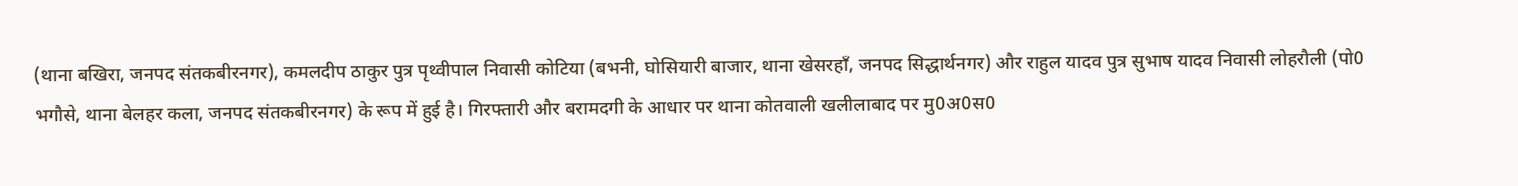(थाना बखिरा, जनपद संतकबीरनगर), कमलदीप ठाकुर पुत्र पृथ्वीपाल निवासी कोटिया (बभनी, घोसियारी बाजार, थाना खेसरहाँ, जनपद सिद्धार्थनगर) और राहुल यादव पुत्र सुभाष यादव निवासी लोहरौली (पो0 भगौसे, थाना बेलहर कला, जनपद संतकबीरनगर) के रूप में हुई है। गिरफ्तारी और बरामदगी के आधार पर थाना कोतवाली खलीलाबाद पर मु0अ0स0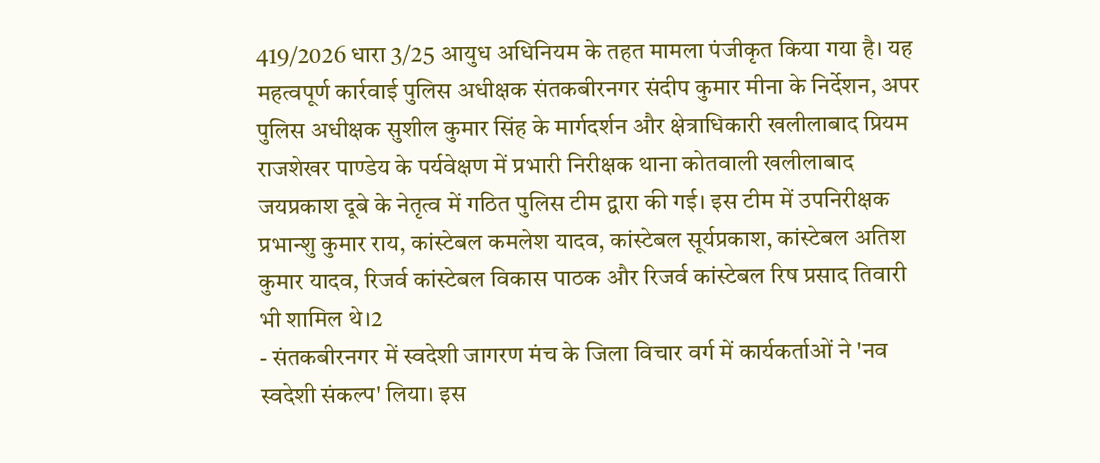419/2026 धारा 3/25 आयुध अधिनियम के तहत मामला पंजीकृत किया गया है। यह महत्वपूर्ण कार्रवाई पुलिस अधीक्षक संतकबीरनगर संदीप कुमार मीना के निर्देशन, अपर पुलिस अधीक्षक सुशील कुमार सिंह के मार्गदर्शन और क्षेत्राधिकारी खलीलाबाद प्रियम राजशेखर पाण्डेय के पर्यवेक्षण में प्रभारी निरीक्षक थाना कोतवाली खलीलाबाद जयप्रकाश दूबे के नेतृत्व में गठित पुलिस टीम द्वारा की गई। इस टीम में उपनिरीक्षक प्रभान्शु कुमार राय, कांस्टेबल कमलेश यादव, कांस्टेबल सूर्यप्रकाश, कांस्टेबल अतिश कुमार यादव, रिजर्व कांस्टेबल विकास पाठक और रिजर्व कांस्टेबल रिष प्रसाद तिवारी भी शामिल थे।2
- संतकबीरनगर में स्वदेशी जागरण मंच के जिला विचार वर्ग में कार्यकर्ताओं ने 'नव स्वदेशी संकल्प' लिया। इस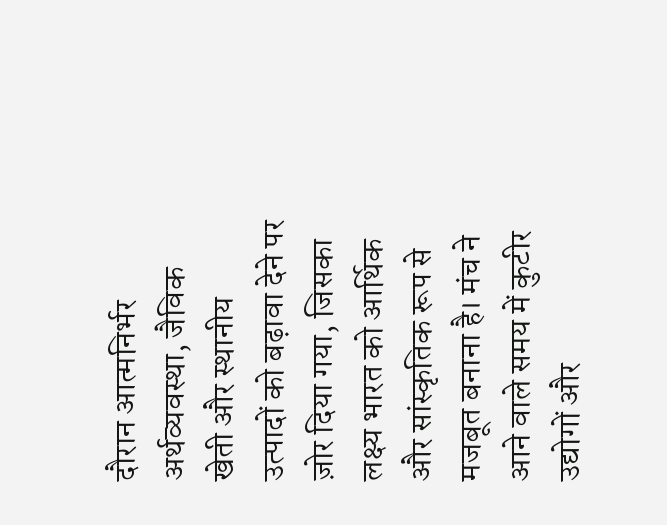दौरान आत्मनिर्भर अर्थव्यवस्था, जैविक खेती और स्थानीय उत्पादों को बढ़ावा देने पर ज़ोर दिया गया, जिसका लक्ष्य भारत को आर्थिक और सांस्कृतिक रूप से मजबूत बनाना है। मंच ने आने वाले समय में कुटीर उद्योगों और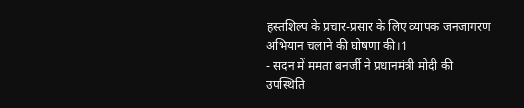हस्तशिल्प के प्रचार-प्रसार के लिए व्यापक जनजागरण अभियान चलाने की घोषणा की।1
- सदन में ममता बनर्जी ने प्रधानमंत्री मोदी की उपस्थिति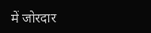में जोरदार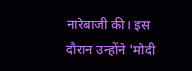नारेबाजी की। इस दौरान उन्होंने 'मोदी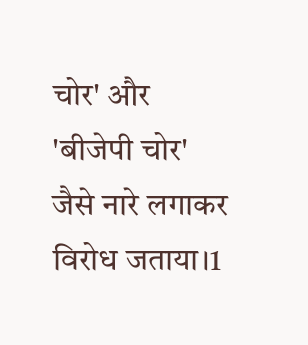चोर' और 'बीजेपी चोर' जैसे नारे लगाकर विरोध जताया।1